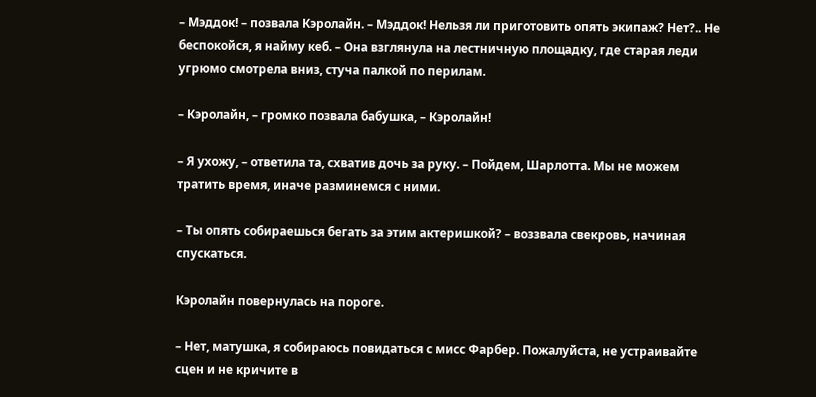– Мэддок! – позвала Кэролайн. – Мэддок! Нельзя ли приготовить опять экипаж? Нет?.. Не беспокойся, я найму кеб. – Она взглянула на лестничную площадку, где старая леди угрюмо смотрела вниз, стуча палкой по перилам.

– Кэролайн, – громко позвала бабушка, – Кэролайн!

– Я ухожу, – ответила та, схватив дочь за руку. – Пойдем, Шарлотта. Мы не можем тратить время, иначе разминемся с ними.

– Ты опять собираешься бегать за этим актеришкой? – воззвала свекровь, начиная спускаться.

Кэролайн повернулась на пороге.

– Нет, матушка, я собираюсь повидаться с мисс Фарбер. Пожалуйста, не устраивайте сцен и не кричите в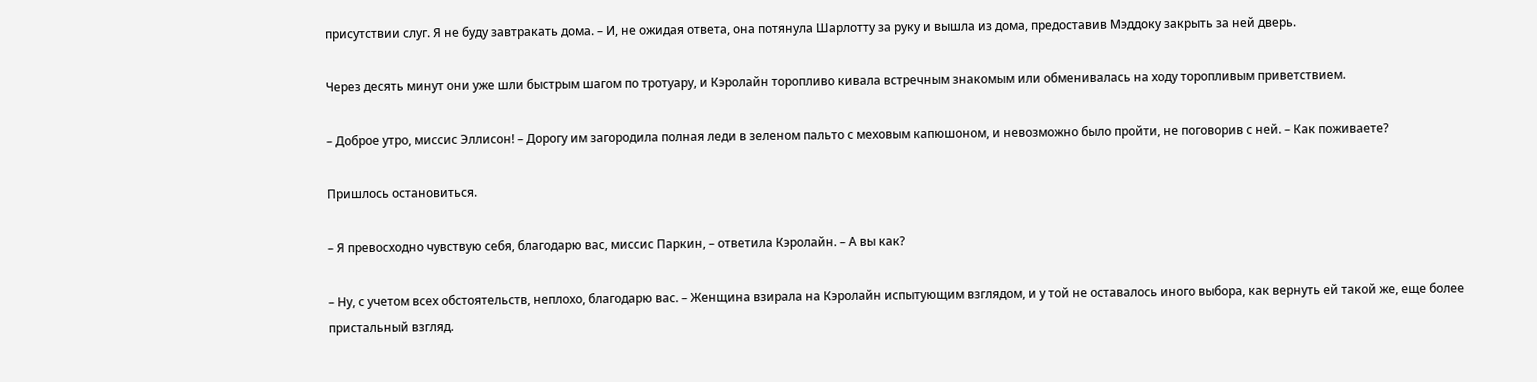присутствии слуг. Я не буду завтракать дома. – И, не ожидая ответа, она потянула Шарлотту за руку и вышла из дома, предоставив Мэддоку закрыть за ней дверь.

Через десять минут они уже шли быстрым шагом по тротуару, и Кэролайн торопливо кивала встречным знакомым или обменивалась на ходу торопливым приветствием.

– Доброе утро, миссис Эллисон! – Дорогу им загородила полная леди в зеленом пальто с меховым капюшоном, и невозможно было пройти, не поговорив с ней. – Как поживаете?

Пришлось остановиться.

– Я превосходно чувствую себя, благодарю вас, миссис Паркин, – ответила Кэролайн. – А вы как?

– Ну, с учетом всех обстоятельств, неплохо, благодарю вас. – Женщина взирала на Кэролайн испытующим взглядом, и у той не оставалось иного выбора, как вернуть ей такой же, еще более пристальный взгляд.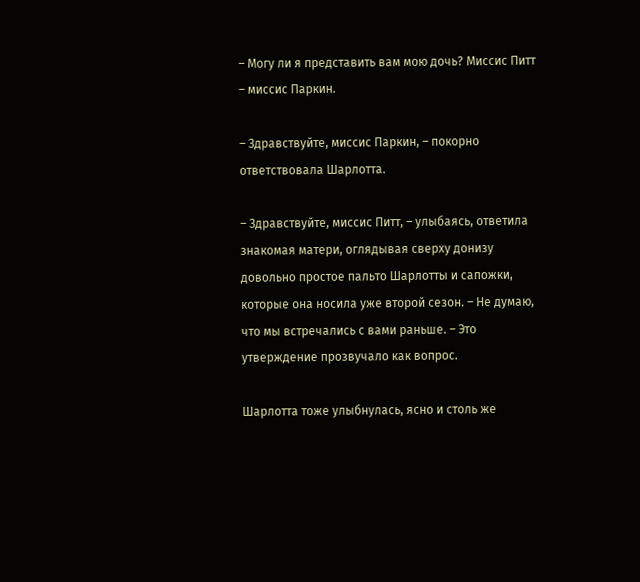– Могу ли я представить вам мою дочь? Миссис Питт – миссис Паркин.

– Здравствуйте, миссис Паркин, – покорно ответствовала Шарлотта.

– Здравствуйте, миссис Питт, – улыбаясь, ответила знакомая матери, оглядывая сверху донизу довольно простое пальто Шарлотты и сапожки, которые она носила уже второй сезон. – Не думаю, что мы встречались с вами раньше. – Это утверждение прозвучало как вопрос.

Шарлотта тоже улыбнулась, ясно и столь же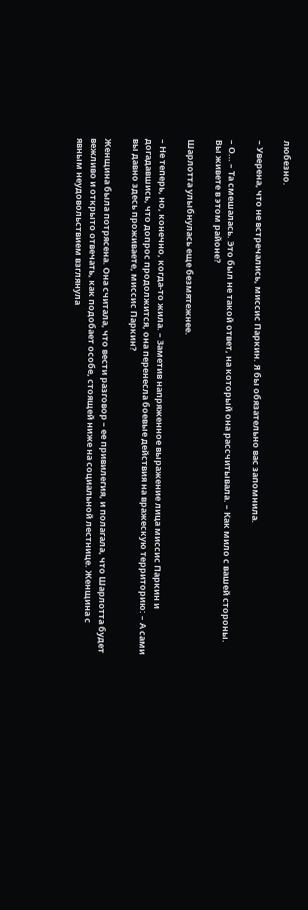любезно.

– Уверена, что не встречались, миссис Паркин. Я бы обязательно вас запомнила.

– О… – Та смешалась. Это был не такой ответ, на который она рассчитывала. – Как мило с вашей стороны. Вы живете в этом районе?

Шарлотта улыбнулась еще безмятежнее.

– Не теперь, но, конечно, когда-то жила. – Заметив напряженное выражение лица миссис Паркин и догадавшись, что допрос продолжится, она перенесла боевые действия на вражескую территорию: – А сами вы давно здесь проживаете, миссис Паркин?

Женщина была потрясена. Она считала, что вести разговор – ее привилегия, и полагала, что Шарлотта будет вежливо и открыто отвечать, как подобает особе, стоящей ниже на социальной лестнице. Женщина с явным неудовольствием взглянула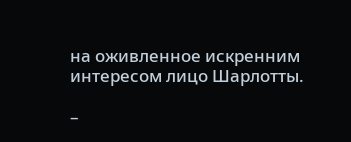на оживленное искренним интересом лицо Шарлотты.

–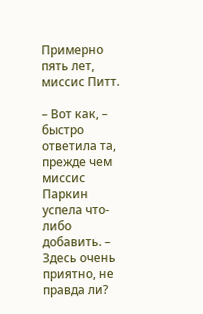Примерно пять лет, миссис Питт.

– Вот как, – быстро ответила та, прежде чем миссис Паркин успела что-либо добавить. – Здесь очень приятно, не правда ли?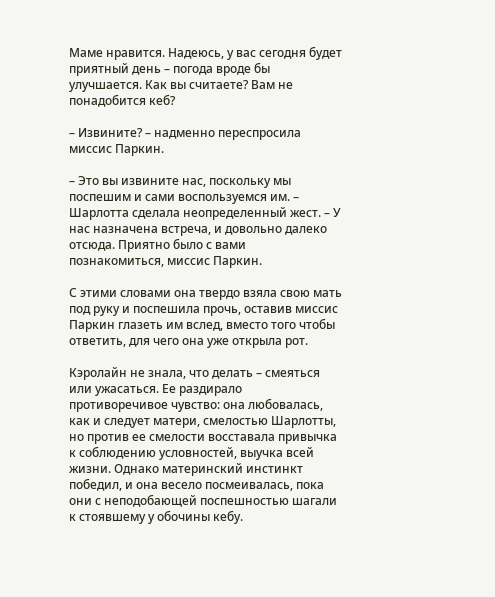Маме нравится. Надеюсь, у вас сегодня будет приятный день – погода вроде бы улучшается. Как вы считаете? Вам не понадобится кеб?

– Извините? – надменно переспросила миссис Паркин.

– Это вы извините нас, поскольку мы поспешим и сами воспользуемся им. – Шарлотта сделала неопределенный жест. – У нас назначена встреча, и довольно далеко отсюда. Приятно было с вами познакомиться, миссис Паркин.

С этими словами она твердо взяла свою мать под руку и поспешила прочь, оставив миссис Паркин глазеть им вслед, вместо того чтобы ответить, для чего она уже открыла рот.

Кэролайн не знала, что делать – смеяться или ужасаться. Ее раздирало противоречивое чувство: она любовалась, как и следует матери, смелостью Шарлотты, но против ее смелости восставала привычка к соблюдению условностей, выучка всей жизни. Однако материнский инстинкт победил, и она весело посмеивалась, пока они с неподобающей поспешностью шагали к стоявшему у обочины кебу.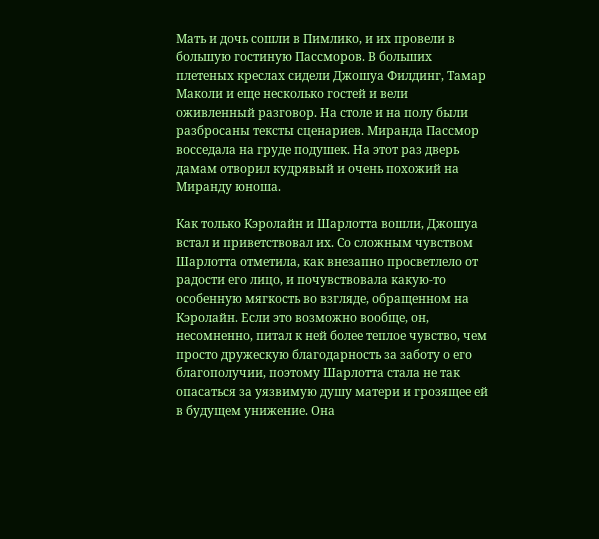Мать и дочь сошли в Пимлико, и их провели в большую гостиную Пассморов. В больших плетеных креслах сидели Джошуа Филдинг, Тамар Маколи и еще несколько гостей и вели оживленный разговор. На столе и на полу были разбросаны тексты сценариев. Миранда Пассмор восседала на груде подушек. На этот раз дверь дамам отворил кудрявый и очень похожий на Миранду юноша.

Как только Кэролайн и Шарлотта вошли, Джошуа встал и приветствовал их. Со сложным чувством Шарлотта отметила, как внезапно просветлело от радости его лицо, и почувствовала какую-то особенную мягкость во взгляде, обращенном на Кэролайн. Если это возможно вообще, он, несомненно, питал к ней более теплое чувство, чем просто дружескую благодарность за заботу о его благополучии, поэтому Шарлотта стала не так опасаться за уязвимую душу матери и грозящее ей в будущем унижение. Она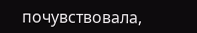почувствовала,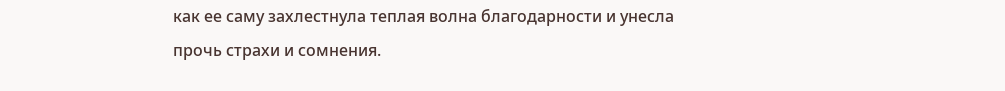как ее саму захлестнула теплая волна благодарности и унесла прочь страхи и сомнения.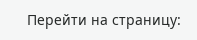Перейти на страницу: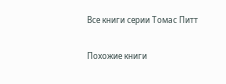Все книги серии Томас Питт

Похожие книги